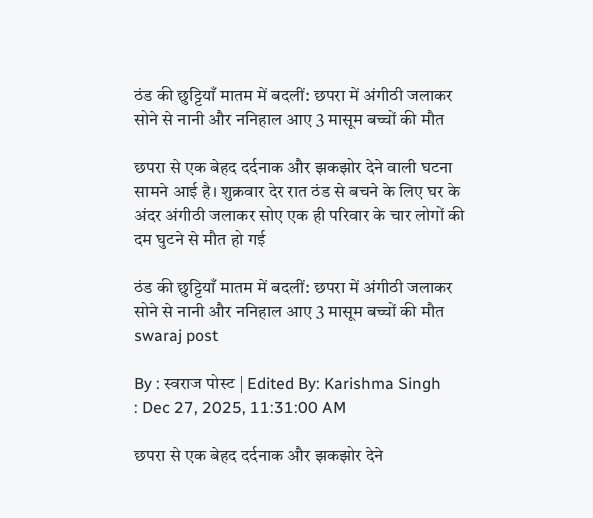ठंड की छुट्टियाँ मातम में बदलीं: छपरा में अंगीठी जलाकर सोने से नानी और ननिहाल आए 3 मासूम बच्चों की मौत

छपरा से एक बेहद दर्दनाक और झकझोर देने वाली घटना सामने आई है। शुक्रवार देर रात ठंड से बचने के लिए घर के अंदर अंगीठी जलाकर सोए एक ही परिवार के चार लोगों की दम घुटने से मौत हो गई

ठंड की छुट्टियाँ मातम में बदलीं: छपरा में अंगीठी जलाकर सोने से नानी और ननिहाल आए 3 मासूम बच्चों की मौत
swaraj post

By : स्वराज पोस्ट | Edited By: Karishma Singh
: Dec 27, 2025, 11:31:00 AM

छपरा से एक बेहद दर्दनाक और झकझोर देने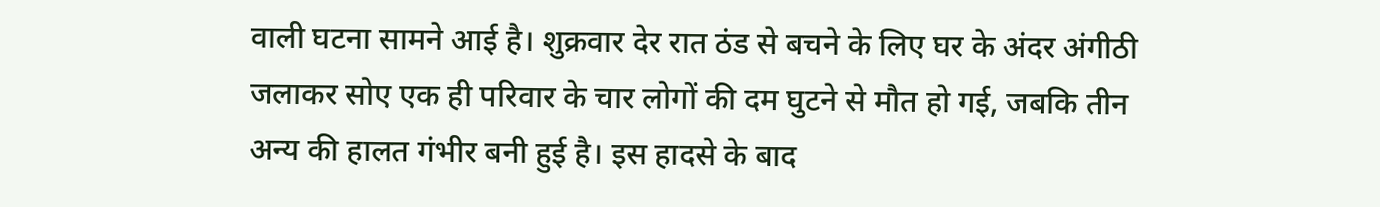वाली घटना सामने आई है। शुक्रवार देर रात ठंड से बचने के लिए घर के अंदर अंगीठी जलाकर सोए एक ही परिवार के चार लोगों की दम घुटने से मौत हो गई, जबकि तीन अन्य की हालत गंभीर बनी हुई है। इस हादसे के बाद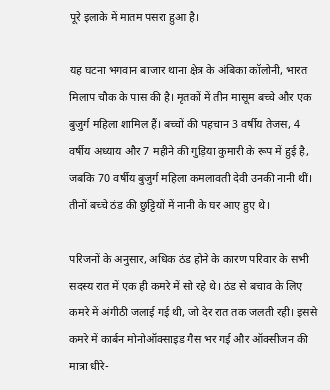पूरे इलाके में मातम पसरा हुआ है।

यह घटना भगवान बाजार थाना क्षेत्र के अंबिका कॉलोनी, भारत मिलाप चौक के पास की है। मृतकों में तीन मासूम बच्चे और एक बुजुर्ग महिला शामिल हैं। बच्चों की पहचान 3 वर्षीय तेजस, 4 वर्षीय अध्याय और 7 महीने की गुड़िया कुमारी के रूप में हुई है, जबकि 70 वर्षीय बुजुर्ग महिला कमलावती देवी उनकी नानी थीं। तीनों बच्चे ठंड की छुट्टियों में नानी के घर आए हुए थे।

परिजनों के अनुसार, अधिक ठंड होने के कारण परिवार के सभी सदस्य रात में एक ही कमरे में सो रहे थे। ठंड से बचाव के लिए कमरे में अंगीठी जलाई गई थी, जो देर रात तक जलती रही। इससे कमरे में कार्बन मोनोऑक्साइड गैस भर गई और ऑक्सीजन की मात्रा धीरे-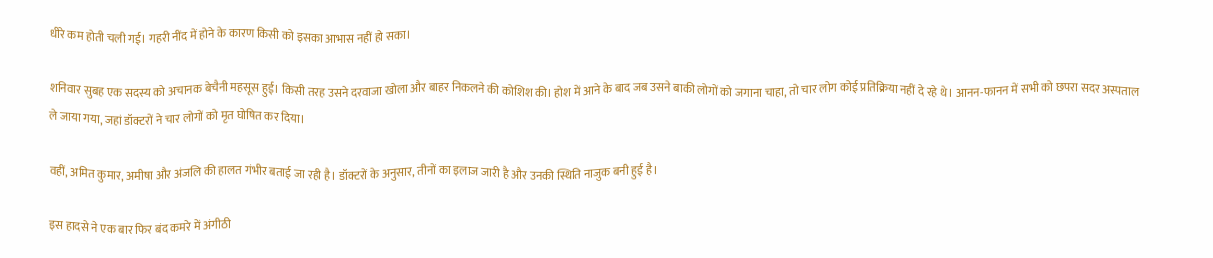धीरे कम होती चली गई। गहरी नींद में होने के कारण किसी को इसका आभास नहीं हो सका।

शनिवार सुबह एक सदस्य को अचानक बेचैनी महसूस हुई। किसी तरह उसने दरवाजा खोला और बाहर निकलने की कोशिश की। होश में आने के बाद जब उसने बाकी लोगों को जगाना चाहा, तो चार लोग कोई प्रतिक्रिया नहीं दे रहे थे। आनन-फानन में सभी को छपरा सदर अस्पताल ले जाया गया, जहां डॉक्टरों ने चार लोगों को मृत घोषित कर दिया।

वहीं, अमित कुमार, अमीषा और अंजलि की हालत गंभीर बताई जा रही है। डॉक्टरों के अनुसार, तीनों का इलाज जारी है और उनकी स्थिति नाजुक बनी हुई है।

इस हादसे ने एक बार फिर बंद कमरे में अंगीठी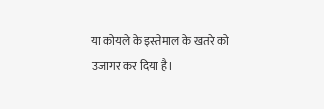या कोयले के इस्तेमाल के खतरे को उजागर कर दिया है।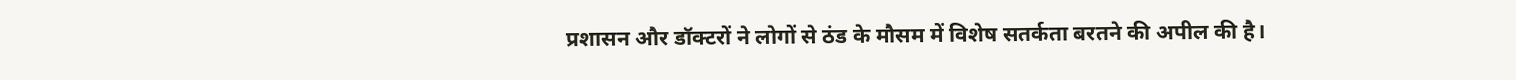प्रशासन और डॉक्टरों ने लोगों से ठंड के मौसम में विशेष सतर्कता बरतने की अपील की है।